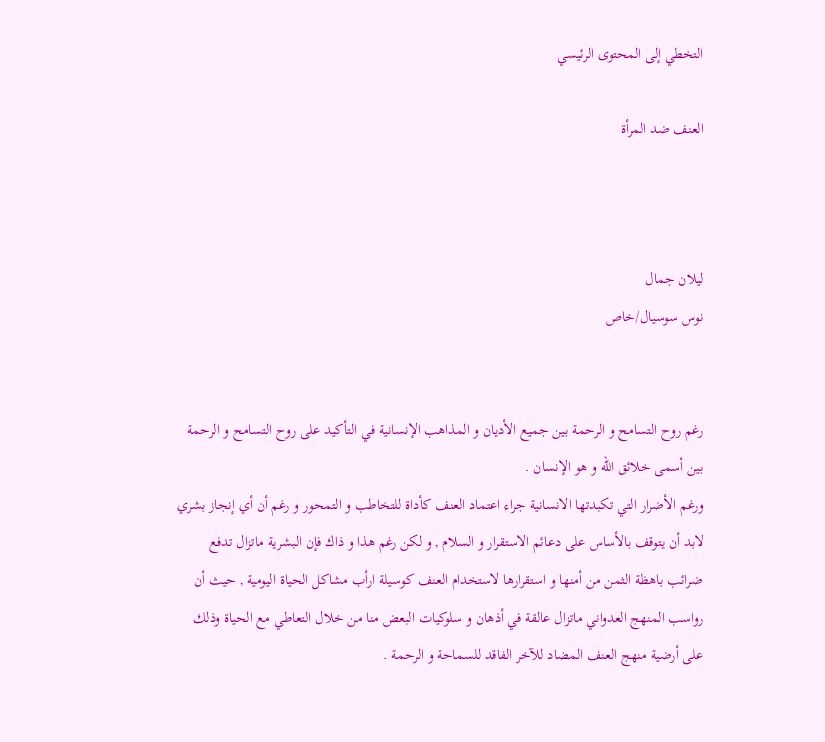التخطي إلى المحتوى الرئيسي

العنف ضد المرأة



ليلان جمال
نوس سوسيال/خاص


رغم روح التسامح و الرحمة بين جميع الأديان و المذاهب الإنسانية في التأكيد على روح التسامح و الرحمة بين أسمى خلائق الله و هو الإنسان .
ورغم الأضرار التي تكبدتها الانسانية جراء اعتماد العنف كأداة للتخاطب و التمحور و رغم أن أي إنجاز بشري لابد أن يتوقف بالأساس على دعائم الاستقرار و السلام , و لكن رغم هذا و ذاك فإن البشرية ماتزال تدفع ضرائب باهظة الثمن من أمنها و استقرارها لاستخدام العنف كوسيلة ارأب مشاكل الحياة اليومية , حيث أن رواسب المنهج العدواني ماتزال عالقة في أذهان و سلوكيات البعض منا من خلال التعاطي مع الحياة وذلك على أرضية منهج العنف المضاد للآخر الفاقد للسماحة و الرحمة .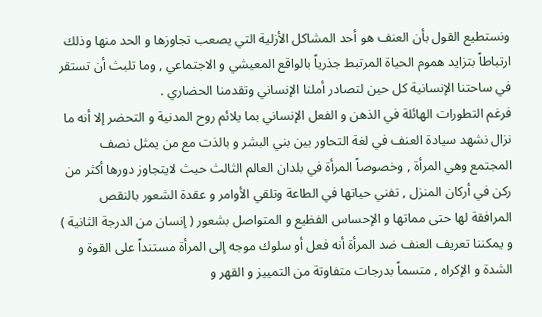ونستطيع القول بأن العنف هو أحد المشاكل الأزلية التي يصعب تجاوزها و الحد منها وذلك ارتباطاً بتزايد هموم الحياة المرتبط جذرياً بالواقع المعيشي و الاجتماعي , وما تلبث أن تستقر في ساحتنا الإنسانية كل حين لتصادر أملنا الإنساني وتقدمنا الحضاري .
فرغم التطورات الهائلة في الذهن و الفعل الإنساني بما يلائم روح المدنية و التحضر إلا أنه ما نزال نشهد سيادة العنف في لغة التحاور بين بني البشر و بالذت مع من يمثل نصف المجتمع وهي المرأة , وخصوصاً المرأة في بلدان العالم الثالث حيث لايتجاوز دورها أكثر من ركن في أركان المنزل , تفني حياتها في الطاعة وتلقي الأوامر و عقدة الشعور بالنقص المرافقة لها حتى مماتها و الإحساس الفظيع و المتواصل بشعور ( إنسان من الدرجة الثانية ) و يمكننا تعريف العنف ضد المرأة أنه فعل أو سلوك موجه إلى المرأة مستنداً على القوة و الشدة و الإكراه , متسماً بدرجات متفاوتة من التمييز و القهر و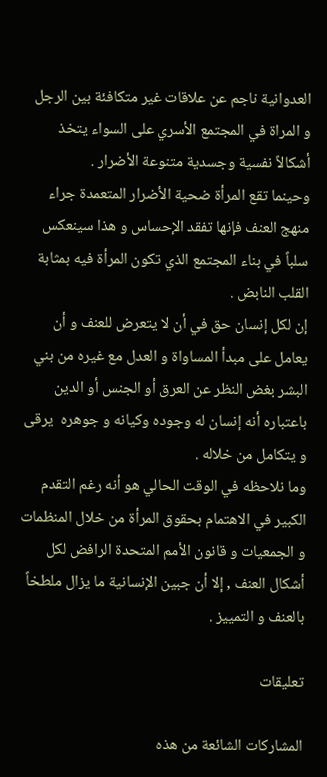العدوانية ناجم عن علاقات غير متكافئة بين الرجل و المراة في المجتمع الأسري على السواء يتخذ أشكالاً نفسية وجسدية متنوعة الأضرار .
وحينما تقع المرأة ضحية الأضرار المتعمدة جراء منهج العنف فإنها تفقد الإحساس و هذا سينعكس سلباً في بناء المجتمع الذي تكون المرأة فيه بمثابة القلب النابض .
إن لكل إنسان حق في أن لا يتعرض للعنف و أن يعامل على مبدأ المساواة و العدل مع غيره من بني البشر بغض النظر عن العرق أو الجنس أو الدين باعتباره أنه إنسان له وجوده وكيانه و جوهره  يرقى و يتكامل من خلاله .
وما نلاحظه في الوقت الحالي هو أنه رغم التقدم الكبير في الاهتمام بحقوق المرأة من خلال المنظمات و الجمعيات و قانون الأمم المتحدة الرافض لكل أشكال العنف , إلا أن جبين الإنسانية ما يزال ملطخاً بالعنف و التمييز .

تعليقات

المشاركات الشائعة من هذه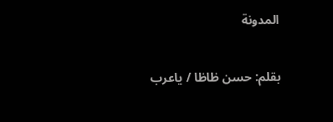المدونة

بقلم: حسن ظاظا / ياعرب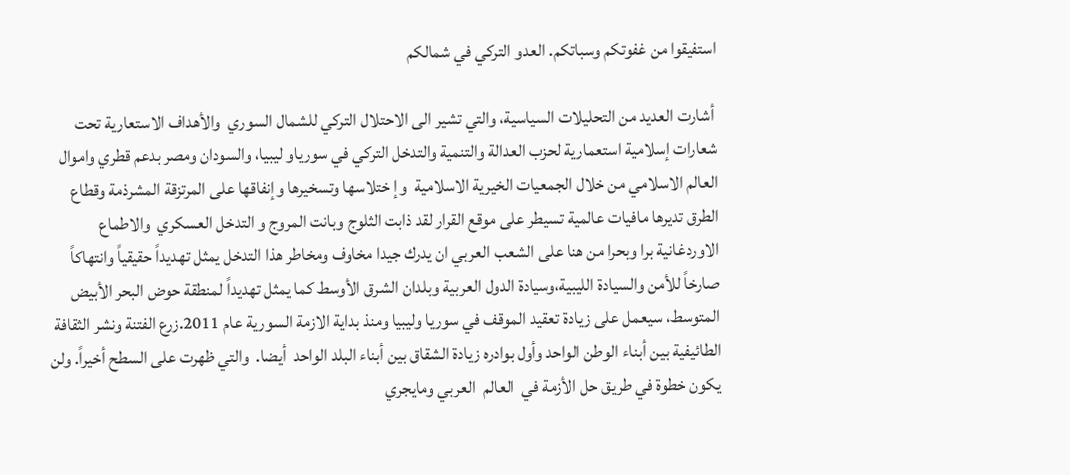استفيقوا من غفوتكم وسباتكم. العدو التركي في شمالكم

 أشارت العديد من التحليلات السياسية، والتي تشير الى الاحتلال التركي للشمال السوري  والأهداف الاستعارية تحت شعارات إسلامية استعمارية لحزب العدالة والتنمية والتدخل التركي في سورياو ليبيا، والسودان ومصر بدعم قطري واموال العالم الاسلامي من خلال الجمعيات الخيرية الاسلامية  وإ ختلاسها وتسخيرها وإنفاقها على المرتزقة المشرذمة وقطاع الطرق تديرها مافيات عالمية تسيطر على موقع القرار لقد ذابت الثلوج وبانت المروج و التدخل العسكري  والاطماع الاوردغانية برا وبحرا من هنا على الشعب العربي ان يدرك جيدا مخاوف ومخاطر هذا التدخل يمثل تهديداً حقيقياً وانتهاكاً صارخاً للأمن والسيادة الليبية،وسيادة الدول العربية وبلدان الشرق الأوسط كما يمثل تهديداً لمنطقة حوض البحر الأبيض المتوسط، سيعمل على زيادة تعقيد الموقف في سوريا وليبيا ومنذ بداية الازمة السورية عام 2011.زرع الفتنة ونشر الثقافة الطائيفية بين أبناء الوطن الواحد وأول بوادره زيادة الشقاق بين أبناء البلد الواحد  أيضا.  والتي ظهرت على السطح أخيراً. ولن يكون خطوة في طريق حل الأزمة في  العالم  العربي ومايجري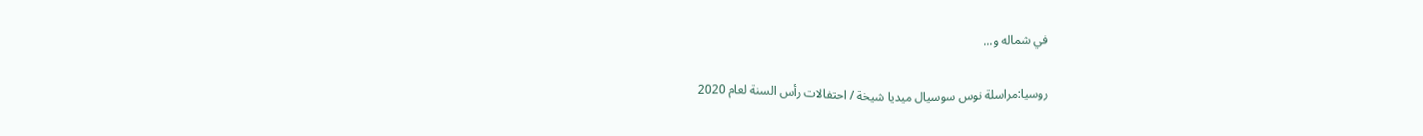في شماله و...

روسيا:مراسلة نوس سوسيال ميديا شيخة / احتفالات رأس السنة لعام 2020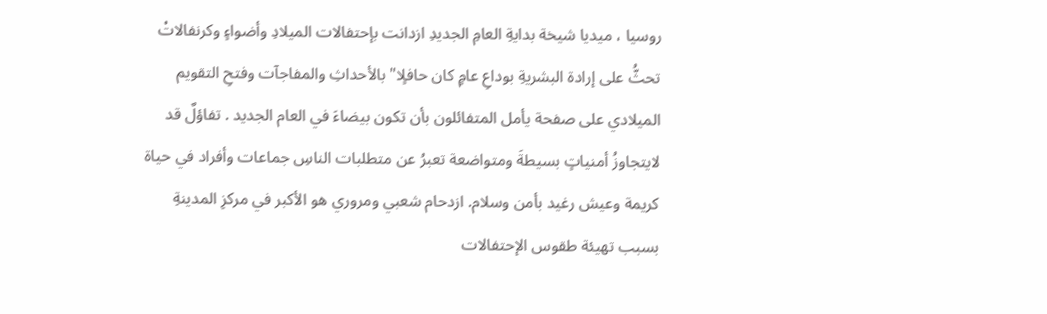روسيا ، ميديا شيخة بدايةِ العامِ الجديدِ ازدانت بإحتفالات الميلادِ وأضواءٍ وكرنفالاتْ تحثُّ على إرادة البشريةِ بوداعِ عامٍ كان حافلٍا" بالأحداثِ والمفاجآت وفتحِ التقويم الميلادي على صفحة يأمل المتفائلون بأن تكون بيضاءَ في العام الجديد . تفاؤلٌ قد لايتجاوزُ أمنياتٍ بسيطةَ ومتواضعة تعبرُ عن متطلبات الناسِ جماعات وأفراد في حياة كريمة وعيش رغيد بأمن وسلام. ازدحام شعبي ومروري هو الأكبر في مركزِ المدينةِ بسبب تهيئة طقوس الإحتفالات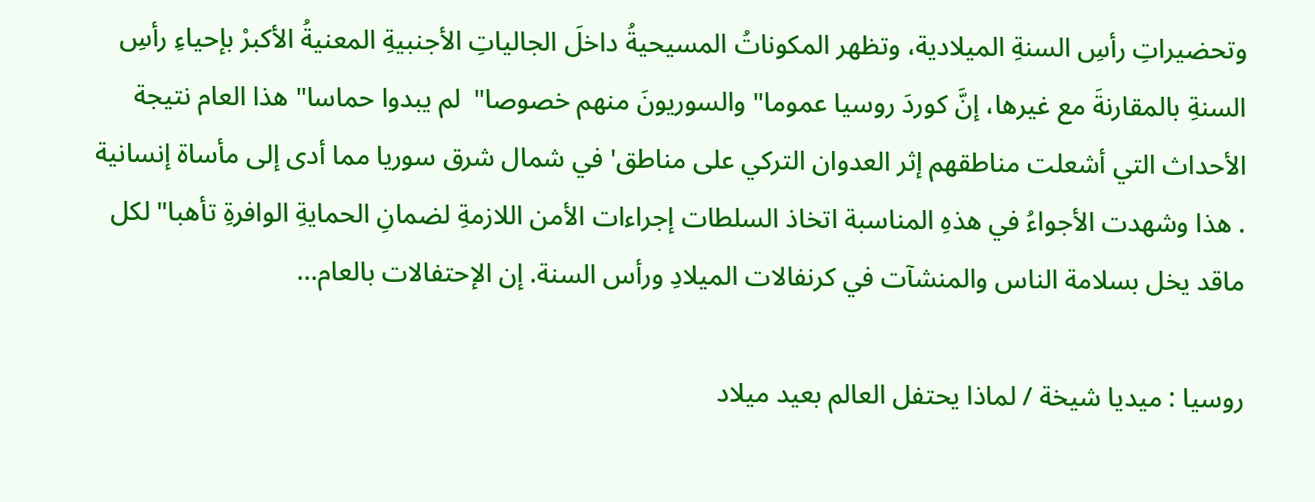وتحضيراتِ رأسِ السنةِ الميلادية، وتظهر المكوناتُ المسيحيةُ داخلَ الجالياتِ الأجنبيةِ المعنيةُ الأكبرْ بإحياءِ رأسِ السنةِ بالمقارنةَ مع غيرها، إنَّ كوردَ روسيا عموما" والسوريونَ منهم خصوصا"  لم يبدوا حماسا" هذا العام نتيجة الأحداث التي أشعلت مناطقهم إثر العدوان التركي على مناطق' في شمال شرق سوريا مما أدى إلى مأساة إنسانية . هذا وشهدت الأجواءُ في هذهِ المناسبة اتخاذ السلطات إجراءات الأمن اللازمةِ لضمانِ الحمايةِ الوافرةِ تأهبا" لكل ماقد يخل بسلامة الناس والمنشآت في كرنفالات الميلادِ ورأس السنة. إن الإحتفالات بالعام...

روسيا : ميديا شيخة / لماذا يحتفل العالم بعيد ميلاد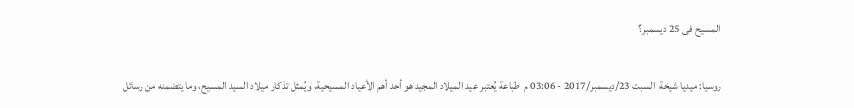المسيح فى 25 ديسمبر؟

روسيا: ميديا شيخة  السبت 23/ديسمبر/2017 - 03:06 م  طباعة يُعتبر عيد الميلاد المجيد هو أحد أهم الأعياد المسيحية، ويُمثل تذكار ميلاد السيد المسيح، وما يتضمنه من رسائل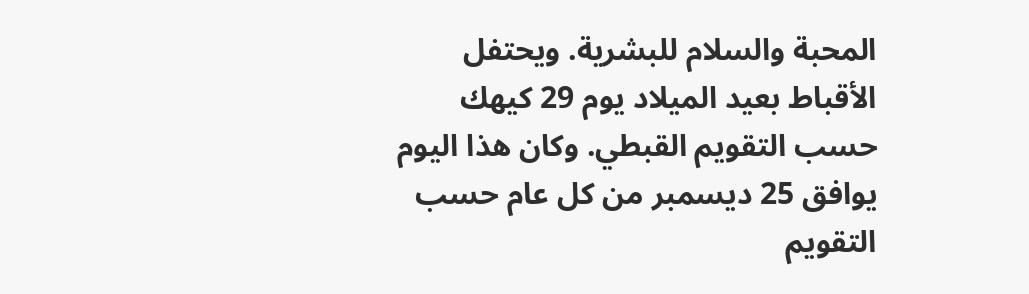المحبة والسلام للبشرية. ويحتفل الأقباط بعيد الميلاد يوم 29 كيهك حسب التقويم القبطي. وكان هذا اليوم يوافق 25 ديسمبر من كل عام حسب التقويم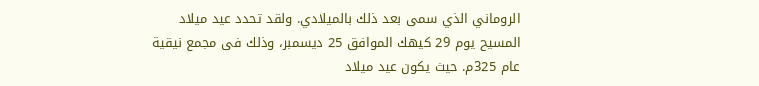الروماني الذي سمى بعد ذلك بالميلادي. ولقد تحدد عيد ميلاد المسيح يوم 29 كيهك الموافق 25 ديسمبر، وذلك فى مجمع نيقية عام 325م. حيث يكون عيد ميلاد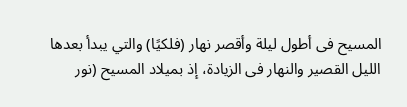المسيح فى أطول ليلة وأقصر نهار (فلكيًا) والتي يبدأ بعدها الليل القصير والنهار فى الزيادة، إذ بميلاد المسيح (نور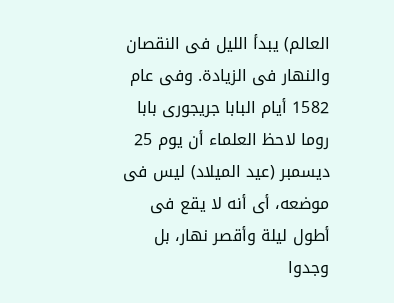العالم) يبدأ الليل فى النقصان والنهار فى الزيادة. وفى عام 1582 أيام البابا جريجورى بابا روما لاحظ العلماء أن يوم 25 ديسمبر (عيد الميلاد) ليس فى موضعه، أى أنه لا يقع فى أطول ليلة وأقصر نهار، بل وجدوا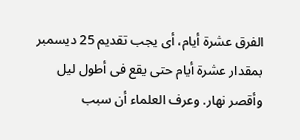الفرق عشرة أيام، أى يجب تقديم 25 ديسمبر بمقدار عشرة أيام حتى يقع فى أطول ليل وأقصر نهار. وعرف العلماء أن سبب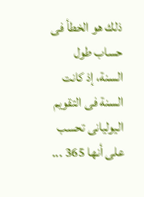ذلك هو الخطأ فى حساب طول السنة، إذ كانت السنة فى التقويم اليوليانى تحسب على أنها 365 ...